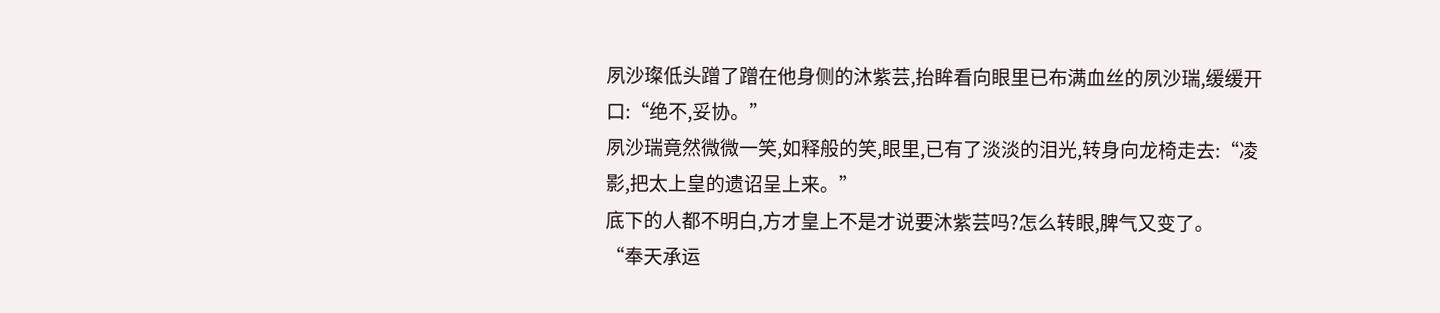夙沙璨低头蹭了蹭在他身侧的沐紫芸,抬眸看向眼里已布满血丝的夙沙瑞,缓缓开口:“绝不,妥协。”
夙沙瑞竟然微微一笑,如释般的笑,眼里,已有了淡淡的泪光,转身向龙椅走去:“凌影,把太上皇的遗诏呈上来。”
底下的人都不明白,方才皇上不是才说要沐紫芸吗?怎么转眼,脾气又变了。
“奉天承运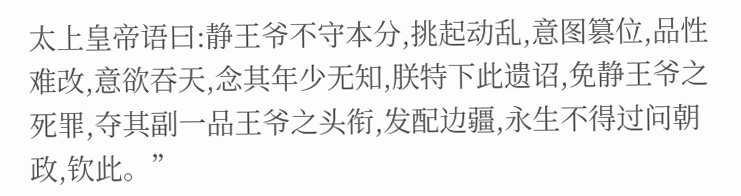太上皇帝语曰:静王爷不守本分,挑起动乱,意图篡位,品性难改,意欲吞天,念其年少无知,朕特下此遗诏,免静王爷之死罪,夺其副一品王爷之头衔,发配边疆,永生不得过问朝政,钦此。”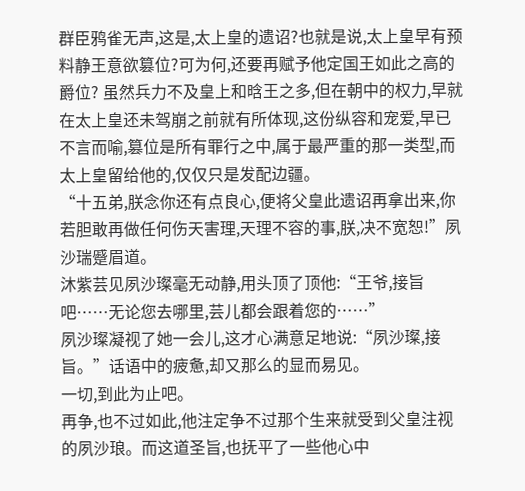群臣鸦雀无声,这是,太上皇的遗诏?也就是说,太上皇早有预料静王意欲篡位?可为何,还要再赋予他定国王如此之高的爵位? 虽然兵力不及皇上和晗王之多,但在朝中的权力,早就在太上皇还未驾崩之前就有所体现,这份纵容和宠爱,早已不言而喻,篡位是所有罪行之中,属于最严重的那一类型,而太上皇留给他的,仅仅只是发配边疆。
“十五弟,朕念你还有点良心,便将父皇此遗诏再拿出来,你若胆敢再做任何伤天害理,天理不容的事,朕,决不宽恕!”夙沙瑞蹙眉道。
沐紫芸见夙沙璨毫无动静,用头顶了顶他:“王爷,接旨吧……无论您去哪里,芸儿都会跟着您的……”
夙沙璨凝视了她一会儿,这才心满意足地说:“夙沙璨,接旨。”话语中的疲惫,却又那么的显而易见。
一切,到此为止吧。
再争,也不过如此,他注定争不过那个生来就受到父皇注视的夙沙琅。而这道圣旨,也抚平了一些他心中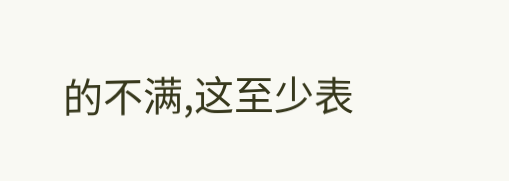的不满,这至少表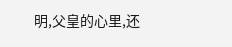明,父皇的心里,还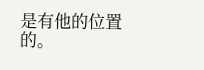是有他的位置的。